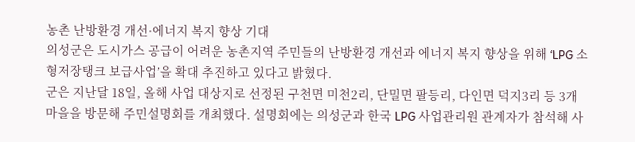농촌 난방환경 개선·에너지 복지 향상 기대
의성군은 도시가스 공급이 어려운 농촌지역 주민들의 난방환경 개선과 에너지 복지 향상을 위해 ‘LPG 소형저장탱크 보급사업’을 확대 추진하고 있다고 밝혔다.
군은 지난달 18일, 올해 사업 대상지로 선정된 구천면 미천2리, 단밀면 팔등리, 다인면 덕지3리 등 3개 마을을 방문해 주민설명회를 개최했다. 설명회에는 의성군과 한국 LPG 사업관리원 관계자가 참석해 사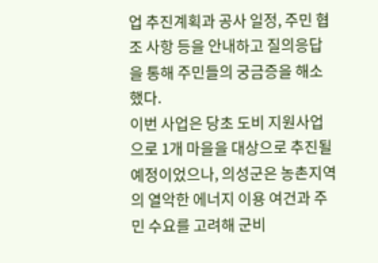업 추진계획과 공사 일정, 주민 협조 사항 등을 안내하고 질의응답을 통해 주민들의 궁금증을 해소했다.
이번 사업은 당초 도비 지원사업으로 1개 마을을 대상으로 추진될 예정이었으나, 의성군은 농촌지역의 열악한 에너지 이용 여건과 주민 수요를 고려해 군비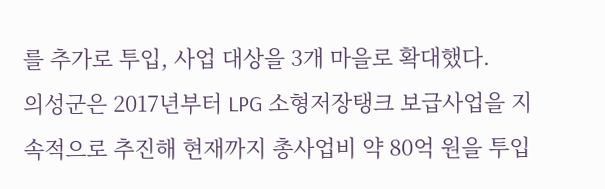를 추가로 투입, 사업 대상을 3개 마을로 확대했다.
의성군은 2017년부터 LPG 소형저장탱크 보급사업을 지속적으로 추진해 현재까지 총사업비 약 80억 원을 투입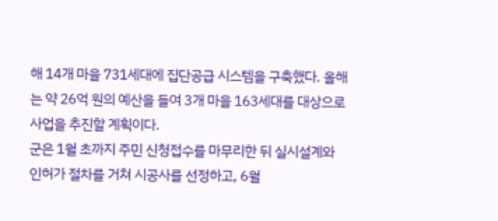해 14개 마을 731세대에 집단공급 시스템을 구축했다. 올해는 약 26억 원의 예산을 들여 3개 마을 163세대를 대상으로 사업을 추진할 계획이다.
군은 1월 초까지 주민 신청접수를 마무리한 뒤 실시설계와 인허가 절차를 거쳐 시공사를 선정하고, 6월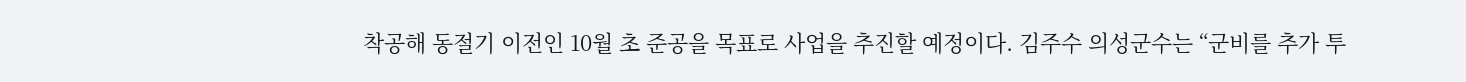착공해 동절기 이전인 10월 초 준공을 목표로 사업을 추진할 예정이다. 김주수 의성군수는 “군비를 추가 투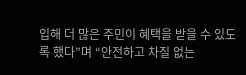입해 더 많은 주민이 혜택을 받을 수 있도록 했다”며 “안전하고 차질 없는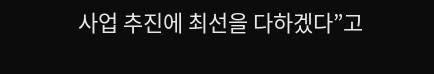사업 추진에 최선을 다하겠다”고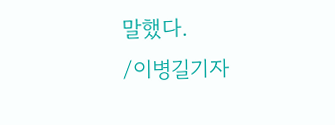말했다.
/이병길기자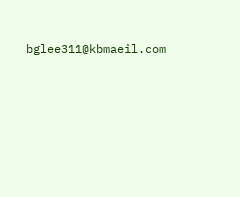bglee311@kbmaeil.com